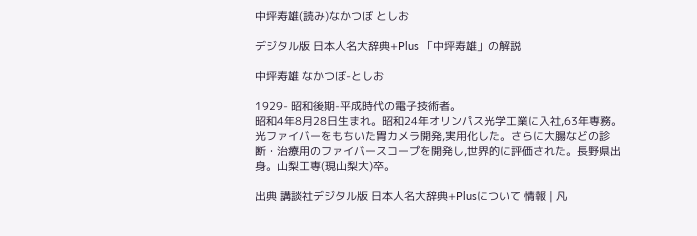中坪寿雄(読み)なかつぼ としお

デジタル版 日本人名大辞典+Plus 「中坪寿雄」の解説

中坪寿雄 なかつぼ-としお

1929- 昭和後期-平成時代の電子技術者。
昭和4年8月28日生まれ。昭和24年オリンパス光学工業に入社,63年専務。光ファイバーをもちいた胃カメラ開発,実用化した。さらに大腸などの診断・治療用のファイバースコープを開発し,世界的に評価された。長野県出身。山梨工専(現山梨大)卒。

出典 講談社デジタル版 日本人名大辞典+Plusについて 情報 | 凡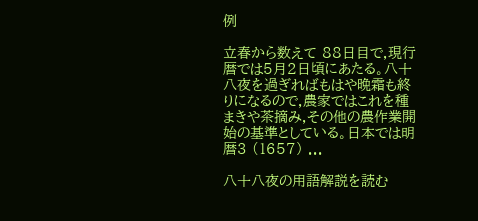例

立春から数えて 88日目で,現行暦では5月2日頃にあたる。八十八夜を過ぎればもはや晩霜も終りになるので,農家ではこれを種まきや茶摘み,その他の農作業開始の基準としている。日本では明暦3 (1657) ...

八十八夜の用語解説を読む